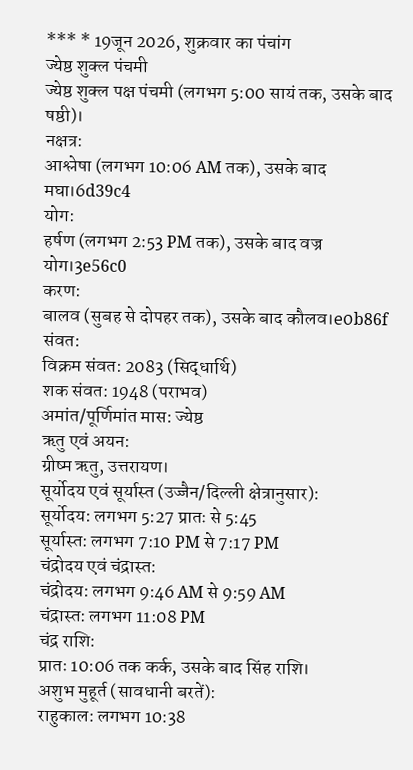*** * 19जून 2026, शुक्रवार का पंचांग
ज्येष्ठ शुक्ल पंचमी
ज्येष्ठ शुक्ल पक्ष पंचमी (लगभग 5:00 सायं तक, उसके बाद षष्ठी)।
नक्षत्र:
आश्लेषा (लगभग 10:06 AM तक), उसके बाद मघा।6d39c4
योग:
हर्षण (लगभग 2:53 PM तक), उसके बाद वज्र योग।3e56c0
करण:
बालव (सुबह से दोपहर तक), उसके बाद कौलव।e0b86f
संवत:
विक्रम संवत: 2083 (सिद्धार्थि)
शक संवत: 1948 (पराभव)
अमांत/पूर्णिमांत मास: ज्येष्ठ
ऋतु एवं अयन:
ग्रीष्म ऋतु, उत्तरायण।
सूर्योदय एवं सूर्यास्त (उज्जैन/दिल्ली क्षेत्रानुसार):
सूर्योदय: लगभग 5:27 प्रातः से 5:45
सूर्यास्त: लगभग 7:10 PM से 7:17 PM
चंद्रोदय एवं चंद्रास्त:
चंद्रोदय: लगभग 9:46 AM से 9:59 AM
चंद्रास्त: लगभग 11:08 PM
चंद्र राशि:
प्रातः 10:06 तक कर्क, उसके बाद सिंह राशि।
अशुभ मुहूर्त (सावधानी बरतें):
राहुकाल: लगभग 10:38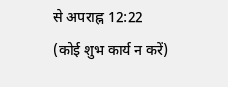से अपराह्न 12:22 (कोई शुभ कार्य न करें)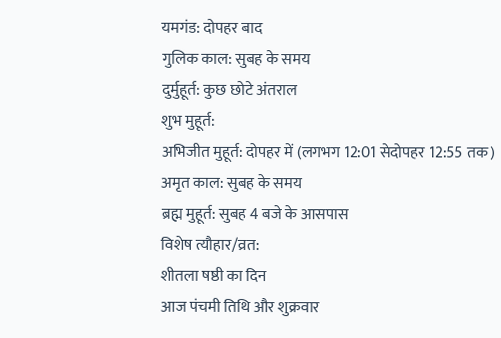यमगंड: दोपहर बाद
गुलिक काल: सुबह के समय
दुर्मुहूर्त: कुछ छोटे अंतराल
शुभ मुहूर्त:
अभिजीत मुहूर्त: दोपहर में (लगभग 12:01 सेदोपहर 12:55 तक)
अमृत काल: सुबह के समय
ब्रह्म मुहूर्त: सुबह 4 बजे के आसपास
विशेष त्यौहार/व्रत:
शीतला षष्ठी का दिन
आज पंचमी तिथि और शुक्रवार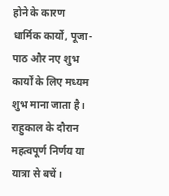होने के कारण धार्मिक कार्यों, पूजा-पाठ और नए शुभ कार्यों के लिए मध्यम शुभ माना जाता है। राहुकाल के दौरान महत्वपूर्ण निर्णय या यात्रा से बचें।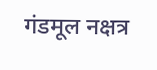गंडमूल नक्षत्र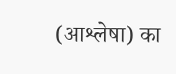(आश्लेषा) का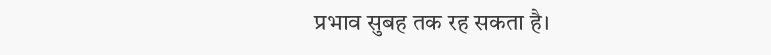प्रभाव सुबह तक रह सकता है।